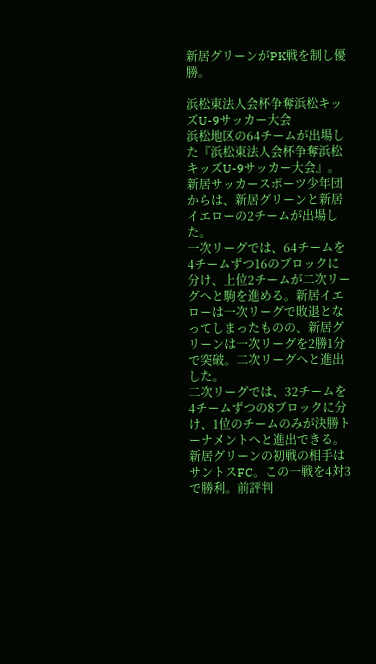新居グリーンがPK戦を制し優勝。

浜松東法人会杯争奪浜松キッズU-9サッカー大会
浜松地区の64チームが出場した『浜松東法人会杯争奪浜松キッズU-9サッカー大会』。新居サッカースポーツ少年団からは、新居グリーンと新居イエローの2チームが出場した。
一次リーグでは、64チームを4チームずつ16のブロックに分け、上位2チームが二次リーグへと駒を進める。新居イエローは一次リーグで敗退となってしまったものの、新居グリーンは一次リーグを2勝1分で突破。二次リーグへと進出した。
二次リーグでは、32チームを4チームずつの8ブロックに分け、1位のチームのみが決勝トーナメントへと進出できる。新居グリーンの初戦の相手はサントスFC。この一戦を4対3で勝利。前評判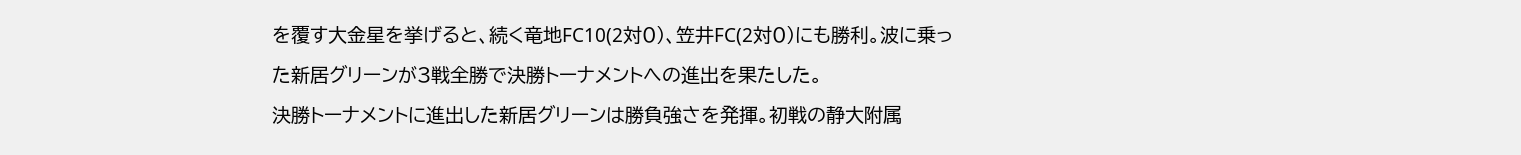を覆す大金星を挙げると、続く竜地FC10(2対0)、笠井FC(2対0)にも勝利。波に乗った新居グリーンが3戦全勝で決勝トーナメントへの進出を果たした。
決勝トーナメントに進出した新居グリーンは勝負強さを発揮。初戦の静大附属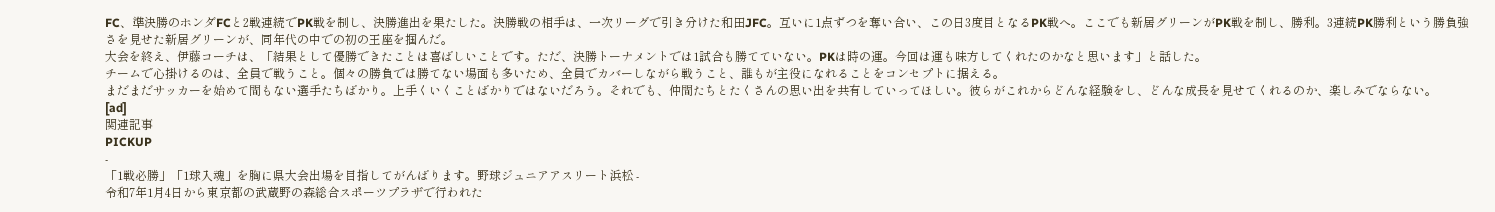FC、準決勝のホンダFCと2戦連続でPK戦を制し、決勝進出を果たした。決勝戦の相手は、一次リーグで引き分けた和田JFC。互いに1点ずつを奪い合い、この日3度目となるPK戦へ。ここでも新居グリーンがPK戦を制し、勝利。3連続PK勝利という勝負強さを見せた新居グリーンが、同年代の中での初の王座を掴んだ。
大会を終え、伊藤コーチは、「結果として優勝できたことは喜ばしいことです。ただ、決勝トーナメントでは1試合も勝てていない。PKは時の運。今回は運も味方してくれたのかなと思います」と話した。
チームで心掛けるのは、全員で戦うこと。個々の勝負では勝てない場面も多いため、全員でカバーしながら戦うこと、誰もが主役になれることをコンセプトに据える。
まだまだサッカーを始めて間もない選手たちばかり。上手くいくことばかりではないだろう。それでも、仲間たちとたくさんの思い出を共有していってほしい。彼らがこれからどんな経験をし、どんな成長を見せてくれるのか、楽しみでならない。
[ad]
関連記事
PICKUP
-
「1戦必勝」「1球入魂」を胸に県大会出場を目指してがんばります。野球ジュニアアスリート浜松 -
令和7年1月4日から東京都の武蔵野の森総合スポーツプラザで行われた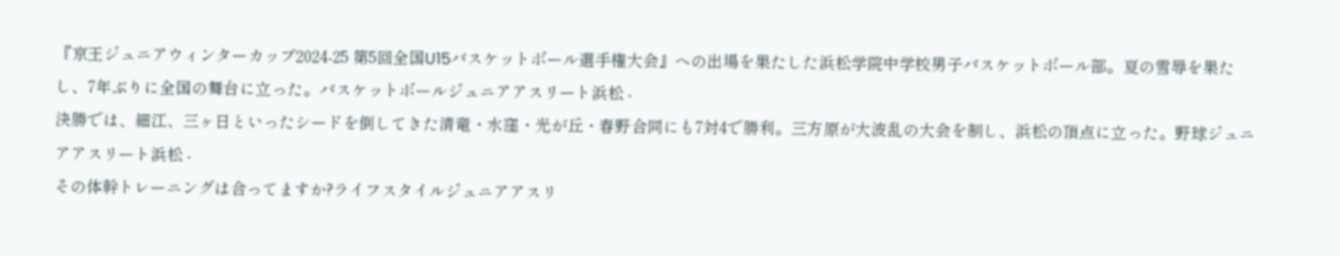『京王ジュニアウィンターカップ2024-25 第5回全国U15バスケットボール選手権大会』への出場を果たした浜松学院中学校男子バスケットボール部。夏の雪辱を果たし、7年ぶりに全国の舞台に立った。バスケットボールジュニアアスリート浜松 -
決勝では、細江、三ヶ日といったシードを倒してきた清竜・水窪・光が丘・春野合同にも7対4で勝利。三方原が大波乱の大会を制し、浜松の頂点に立った。野球ジュニアアスリート浜松 -
その体幹トレーニングは合ってますか?ライフスタイルジュニアアスリ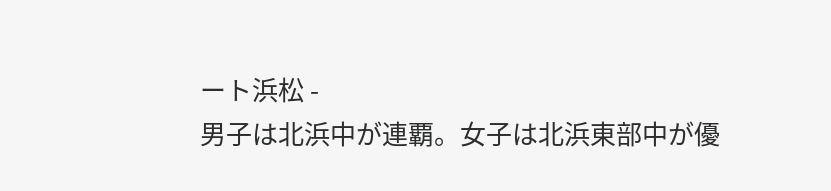ート浜松 -
男子は北浜中が連覇。女子は北浜東部中が優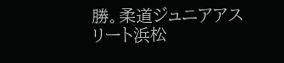勝。柔道ジュニアアスリート浜松